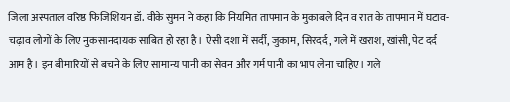जिला अस्पताल वरिष्ठ फिजिशियन डॉ. वीके सुमन ने कहा कि नियमित तापमान के मुकाबले दिन व रात के तापमान में घटाव-चढ़ाव लोगों के लिए नुकसानदायक साबित हो रहा है। ऐसी दशा में सर्दी, जुकाम, सिरदर्द, गले में खराश, खांसी, पेट दर्द आम है। इन बीमारियों से बचने के लिए सामान्य पानी का सेवन और गर्म पानी का भाप लेना चाहिए। गले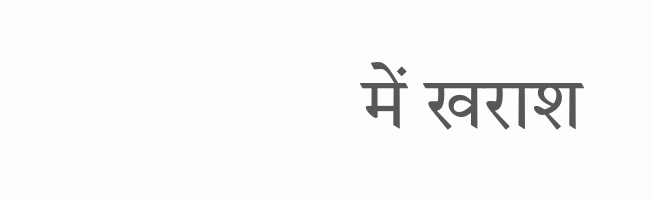में खराश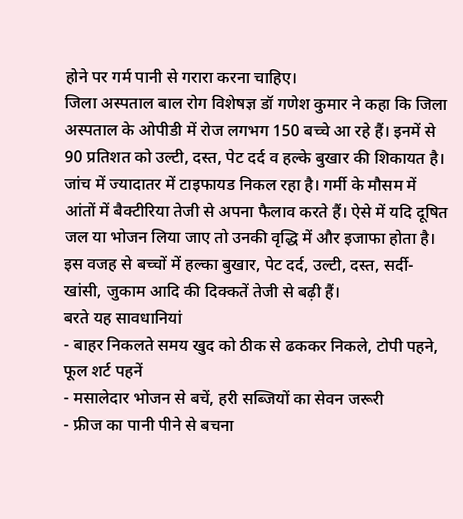होने पर गर्म पानी से गरारा करना चाहिए।
जिला अस्पताल बाल रोग विशेषज्ञ डॉ गणेश कुमार ने कहा कि जिला अस्पताल के ओपीडी में रोज लगभग 150 बच्चे आ रहे हैं। इनमें से 90 प्रतिशत को उल्टी, दस्त, पेट दर्द व हल्के बुखार की शिकायत है। जांच में ज्यादातर में टाइफायड निकल रहा है। गर्मी के मौसम में आंतों में बैक्टीरिया तेजी से अपना फैलाव करते हैं। ऐसे में यदि दूषित जल या भोजन लिया जाए तो उनकी वृद्धि में और इजाफा होता है। इस वजह से बच्चों में हल्का बुखार, पेट दर्द, उल्टी, दस्त, सर्दी-खांसी, जुकाम आदि की दिक्कतें तेजी से बढ़ी हैं।
बरते यह सावधानियां
- बाहर निकलते समय खुद को ठीक से ढककर निकले, टोपी पहने, फूल शर्ट पहनें
- मसालेदार भोजन से बचें, हरी सब्जियों का सेवन जरूरी
- फ्रीज का पानी पीने से बचना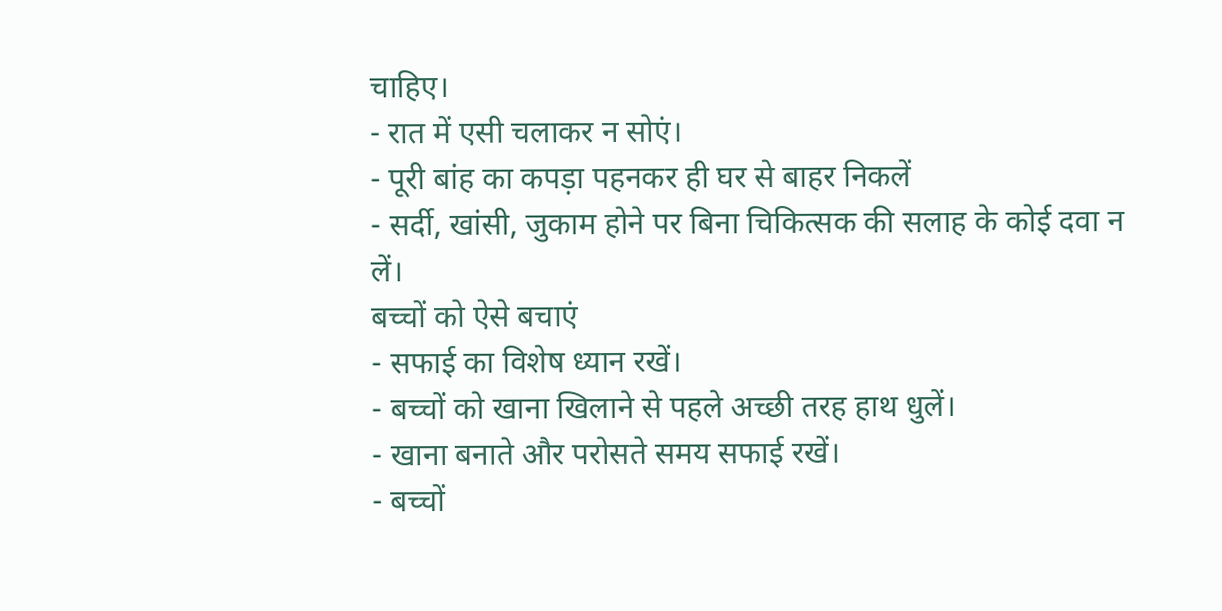चाहिए।
- रात में एसी चलाकर न सोएं।
- पूरी बांह का कपड़ा पहनकर ही घर से बाहर निकलें
- सर्दी, खांसी, जुकाम होने पर बिना चिकित्सक की सलाह के कोई दवा न लें।
बच्चों को ऐसे बचाएं
- सफाई का विशेष ध्यान रखें।
- बच्चों को खाना खिलाने से पहले अच्छी तरह हाथ धुलें।
- खाना बनाते और परोसते समय सफाई रखें।
- बच्चों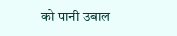को पानी उबाल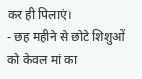कर ही पिलाएं।
- छह महीने से छोटे शिशुओं को केवल मां का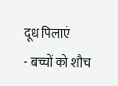दूध पिलाएं
- बच्चों को शौच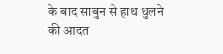के बाद साबुन से हाथ धुलने की आदत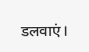डलवाएं।